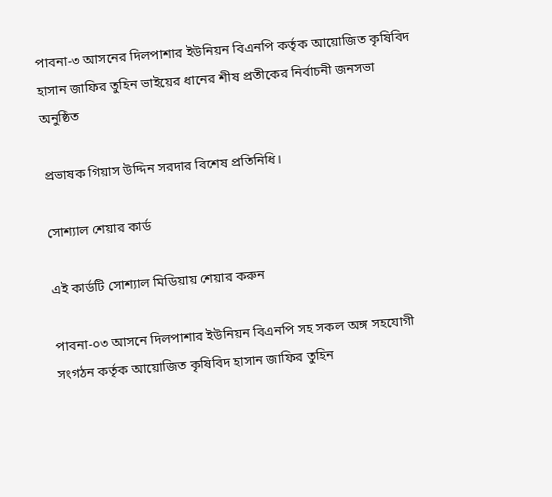পাবনা-৩ আসনের দিলপাশার ইউনিয়ন বিএনপি কর্তৃক আয়োজিত কৃষিবিদ হাসান জাফির তুহিন ভাইয়ের ধানের শীষ প্রতীকের নির্বাচনী জনসভা অনুষ্ঠিত

প্রভাষক গিয়াস উদ্দিন সরদার বিশেষ প্রতিনিধি।

সোশ্যাল শেয়ার কার্ড

এই কার্ডটি সোশ্যাল মিডিয়ায় শেয়ার করুন

পাবনা-০৩ আসনে দিলপাশার ইউনিয়ন বিএনপি সহ সকল অঙ্গ সহযোগী সংগঠন কর্তৃক আয়োজিত কৃষিবিদ হাসান জাফির তুহিন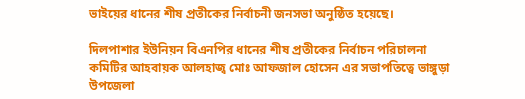ভাইয়ের ধানের শীষ প্রতীকের নির্বাচনী জনসভা অনুষ্ঠিত হয়েছে।

দিলপাশার ইউনিয়ন বিএনপির ধানের শীষ প্রতীকের নির্বাচন পরিচালনা কমিটির আহবায়ক আলহাজ্ব মোঃ আফজাল হোসেন এর সভাপতিত্বে ভাঙ্গুড়া উপজেলা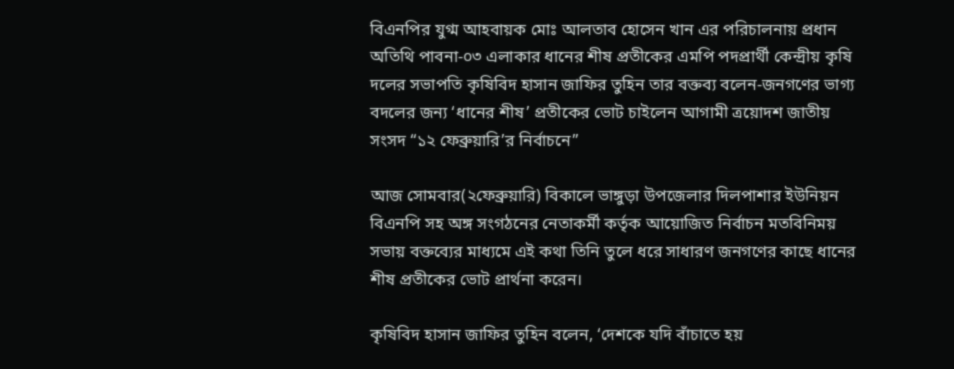বিএনপির যুগ্ম আহবায়ক মোঃ আলতাব হোসেন খান এর পরিচালনায় প্রধান অতিথি পাবনা-০৩ এলাকার ধানের শীষ প্রতীকের এমপি পদপ্রার্থী কেন্দ্রীয় কৃষি দলের সভাপতি কৃষিবিদ হাসান জাফির তুহিন তার বক্তব্য বলেন-জনগণের ভাগ্য বদলের জন্য ‘ধানের শীষ’ প্রতীকের ভোট চাইলেন আগামী ত্রয়োদশ জাতীয় সংসদ “১২ ফেব্রুয়ারি’র নির্বাচনে”

আজ সোমবার(২ফেব্রুয়ারি) বিকালে ভাঙ্গুড়া উপজেলার দিলপাশার ইউনিয়ন বিএনপি সহ অঙ্গ সংগঠনের নেতাকর্মী কর্তৃক আয়োজিত নির্বাচন মতবিনিময় সভায় বক্তব্যের মাধ্যমে এই কথা তিনি তুলে ধরে সাধারণ জনগণের কাছে ধানের শীষ প্রতীকের ভোট প্রার্থনা করেন।

কৃষিবিদ হাসান জাফির তুহিন বলেন, ‘দেশকে যদি বাঁচাতে হয়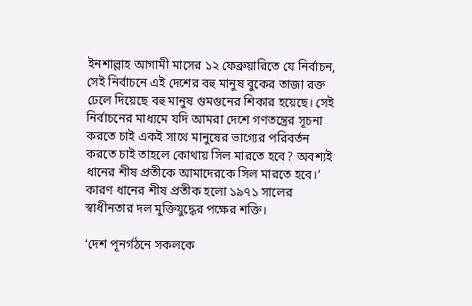ইনশাল্লাহ আগামী মাসের ১২ ফেব্রুয়ারিতে যে নির্বাচন, সেই নির্বাচনে এই দেশের বহু মানুষ বুকের তাজা রক্ত ঢেলে দিয়েছে বহু মানুষ গুমগুনের শিকার হয়েছে। সেই নির্বাচনের মাধ্যমে যদি আমরা দেশে গণতন্ত্রের সূচনা করতে চাই একই সাথে মানুষের ভাগ্যের পরিবর্তন করতে চাই তাহলে কোথায় সিল মারতে হবে? অবশ্যই ধানের শীষ প্রতীকে আমাদেরকে সিল মারতে হবে।’ কারণ ধানের শীষ প্রতীক হলো ১৯৭১ সালের স্বাধীনতার দল মুক্তিযুদ্ধের পক্ষের শক্তি।

‘দেশ পূনর্গঠনে সকলকে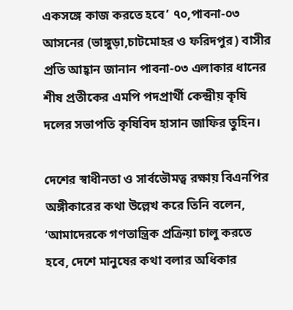একসঙ্গে কাজ করতে হবে’ ৭০,পাবনা-০৩ আসনের (ভাঙ্গুড়া,চাটমোহর ও ফরিদপুর) বাসীর প্রতি আহ্বান জানান পাবনা-০৩ এলাকার ধানের শীষ প্রতীকের এমপি পদপ্রার্থী কেন্দ্রীয় কৃষি দলের সভাপতি কৃষিবিদ হাসান জাফির তুহিন।

দেশের স্বাধীনতা ও সার্বভৌমত্ব রক্ষায় বিএনপির অঙ্গীকারের কথা উল্লেখ করে তিনি বলেন, ‘আমাদেরকে গণতান্ত্রিক প্রক্রিয়া চালু করতে হবে, দেশে মানুষের কথা বলার অধিকার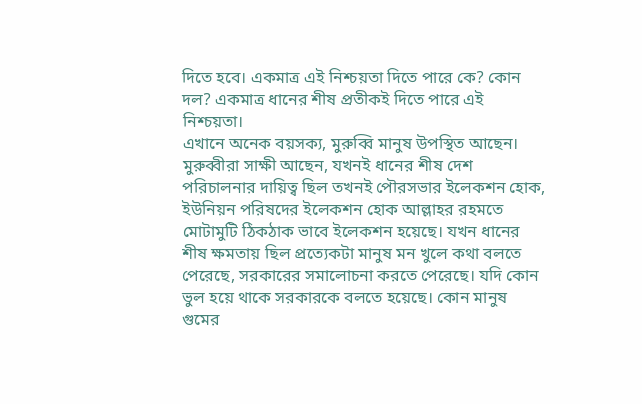দিতে হবে। একমাত্র এই নিশ্চয়তা দিতে পারে কে? কোন দল? একমাত্র ধানের শীষ প্রতীকই দিতে পারে এই নিশ্চয়তা।
এখানে অনেক বয়সক্য, মুরুব্বি মানুষ উপস্থিত আছেন। মুরুব্বীরা সাক্ষী আছেন, যখনই ধানের শীষ দেশ পরিচালনার দায়িত্ব ছিল তখনই পৌরসভার ইলেকশন হোক, ইউনিয়ন পরিষদের ইলেকশন হোক আল্লাহর রহমতে মোটামুটি ঠিকঠাক ভাবে ইলেকশন হয়েছে। যখন ধানের শীষ ক্ষমতায় ছিল প্রত্যেকটা মানুষ মন খুলে কথা বলতে পেরেছে, সরকারের সমালোচনা করতে পেরেছে। যদি কোন ভুল হয়ে থাকে সরকারকে বলতে হয়েছে। কোন মানুষ গুমের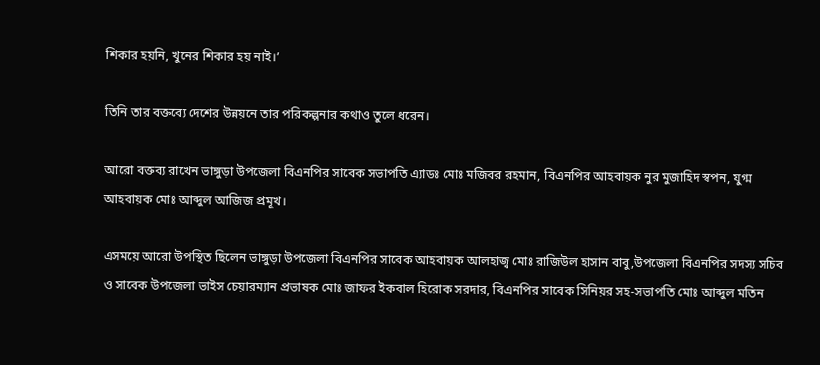শিকার হয়নি, খুনের শিকার হয় নাই।’

তিনি তার বক্তব্যে দেশের উন্নয়নে তার পরিকল্পনার কথাও তুলে ধরেন।

আরো বক্তব্য রাখেন ভাঙ্গুড়া উপজেলা বিএনপির সাবেক সভাপতি এ্যাডঃ মোঃ মজিবর রহমান, বিএনপির আহবায়ক নুর মুজাহিদ স্বপন, যুগ্ম আহবায়ক মোঃ আব্দুল আজিজ প্রমূখ।

এসময়ে আরো উপস্থিত ছিলেন ভাঙ্গুড়া উপজেলা বিএনপির সাবেক আহবায়ক আলহাজ্ব মোঃ রাজিউল হাসান বাবু,উপজেলা বিএনপির সদস্য সচিব ও সাবেক উপজেলা ভাইস চেয়ারম্যান প্রভাষক মোঃ জাফর ইকবাল হিরোক সরদার, বিএনপির সাবেক সিনিয়র সহ-সভাপতি মোঃ আব্দুল মতিন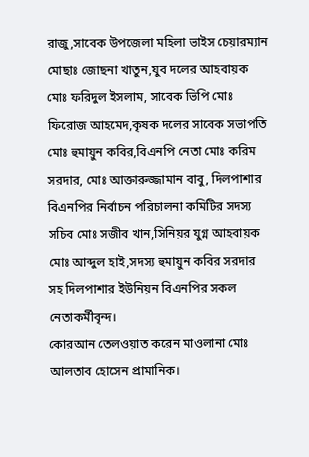রাজু,সাবেক উপজেলা মহিলা ভাইস চেয়ারম্যান মোছাঃ জোছনা খাতুন,যুব দলের আহবায়ক মোঃ ফরিদুল ইসলাম, সাবেক ভিপি মোঃ ফিরোজ আহমেদ,কৃষক দলের সাবেক সভাপতি মোঃ হুমায়ুন কবির,বিএনপি নেতা মোঃ করিম সরদার, মোঃ আক্তারুজ্জামান বাবু, দিলপাশার বিএনপির নির্বাচন পরিচালনা কমিটির সদস্য সচিব মোঃ সজীব খান,সিনিয়র যুগ্ন আহবায়ক মোঃ আব্দুল হাই,সদস্য হুমায়ুন কবির সরদার সহ দিলপাশার ইউনিয়ন বিএনপির সকল নেতাকর্মীবৃন্দ।
কোরআন তেলওয়াত করেন মাওলানা মোঃ আলতাব হোসেন প্রামানিক।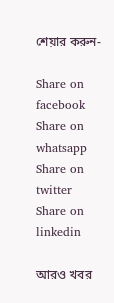শেয়ার করুন-

Share on facebook
Share on whatsapp
Share on twitter
Share on linkedin

আরও খবর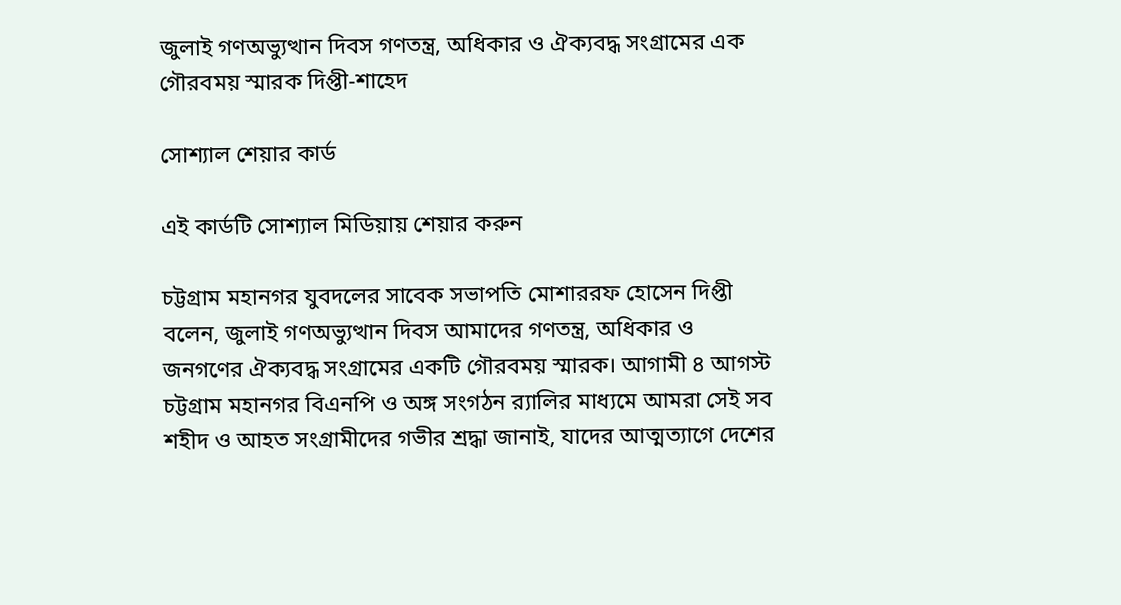জুলাই গণঅভ্যুত্থান দিবস গণতন্ত্র, অধিকার ও ঐক্যবদ্ধ সংগ্রামের এক গৌরবময় স্মারক দিপ্তী-শাহেদ

সোশ্যাল শেয়ার কার্ড

এই কার্ডটি সোশ্যাল মিডিয়ায় শেয়ার করুন

চট্টগ্রাম মহানগর যুবদলের সাবেক সভাপতি মোশাররফ হোসেন দিপ্তী বলেন, জুলাই গণঅভ্যুত্থান দিবস আমাদের গণতন্ত্র, অধিকার ও জনগণের ঐক্যবদ্ধ সংগ্রামের একটি গৌরবময় স্মারক। আগামী ৪ আগস্ট চট্টগ্রাম মহানগর বিএনপি ও অঙ্গ সংগঠন র‌্যালির মাধ্যমে আমরা সেই সব শহীদ ও আহত সংগ্রামীদের গভীর শ্রদ্ধা জানাই, যাদের আত্মত্যাগে দেশের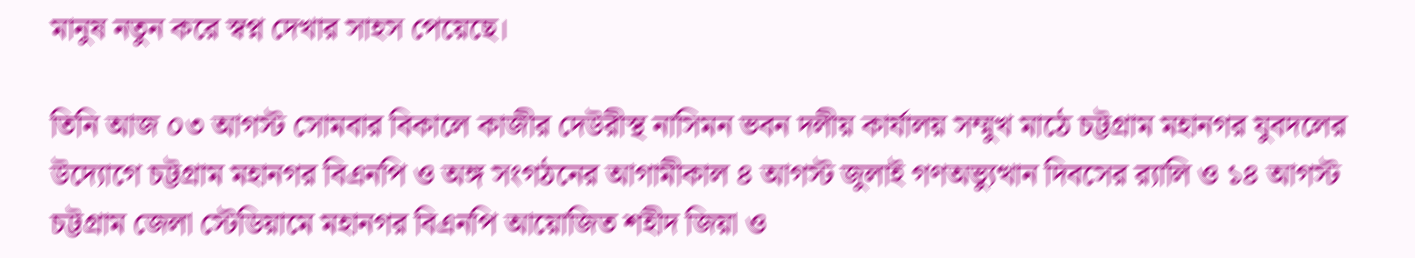মানুষ নতুন করে স্বপ্ন দেখার সাহস পেয়েছে।

তিনি আজ ০৩ আগস্ট সোমবার বিকালে কাজীর দেউরীস্থ নাসিমন ভবন দলীয় কার্যালয় সম্মুখ মাঠে চট্টগ্রাম মহানগর যুবদলের উদ্যোগে চট্টগ্রাম মহানগর বিএনপি ও অঙ্গ সংগঠনের আগামীকাল ৪ আগস্ট জুলাই গণঅভ্যুত্থান দিবসের র‌্যালি ও ১৪ আগস্ট চট্টগ্রাম জেলা স্টেডিয়ামে মহানগর বিএনপি আয়োজিত শহীদ জিয়া ও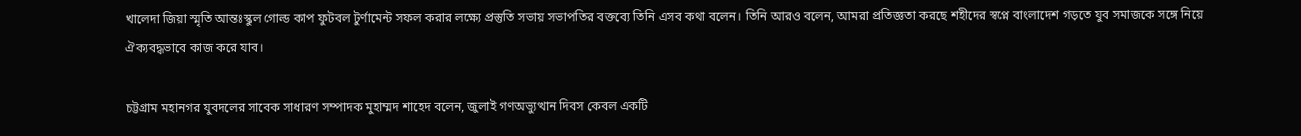খালেদা জিয়া স্মৃতি আন্তঃস্কুল গোল্ড কাপ ফুটবল টুর্ণামেন্ট সফল করার লক্ষ্যে প্রস্তুতি সভায় সভাপতির বক্তব্যে তিনি এসব কথা বলেন। তিনি আরও বলেন, আমরা প্রতিজ্ঞতা করছে শহীদের স্বপ্নে বাংলাদেশ গড়তে যুব সমাজকে সঙ্গে নিয়ে ঐক্যবদ্ধভাবে কাজ করে যাব।

চট্টগ্রাম মহানগর যুবদলের সাবেক সাধারণ সম্পাদক মুহাম্মদ শাহেদ বলেন, জুলাই গণঅভ্যুত্থান দিবস কেবল একটি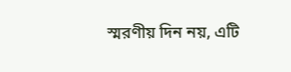স্মরণীয় দিন নয়, এটি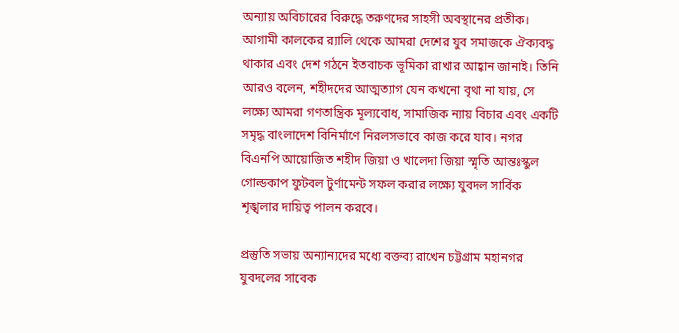অন্যায় অবিচারের বিরুদ্ধে তরুণদের সাহসী অবস্থানের প্রতীক। আগামী কালকের র‌্যালি থেকে আমরা দেশের যুব সমাজকে ঐক্যবদ্ধ থাকার এবং দেশ গঠনে ইতবাচক ভূমিকা রাখার আহ্বান জানাই। তিনি আরও বলেন, শহীদদের আত্মত্যাগ যেন কখনো বৃথা না যায়, সে লক্ষ্যে আমরা গণতান্ত্রিক মূল্যবোধ, সামাজিক ন্যায় বিচার এবং একটি সমৃদ্ধ বাংলাদেশ বিনির্মাণে নিরলসভাবে কাজ করে যাব। নগর বিএনপি আয়োজিত শহীদ জিয়া ও খালেদা জিয়া স্মৃতি আন্তঃস্কুল গোল্ডকাপ ফুটবল টুর্ণামেন্ট সফল করার লক্ষ্যে যুবদল সার্বিক শৃঙ্খলার দায়িত্ব পালন করবে।

প্রস্তুতি সভায় অন্যান্যদের মধ্যে বক্তব্য রাখেন চট্টগ্রাম মহানগর যুবদলের সাবেক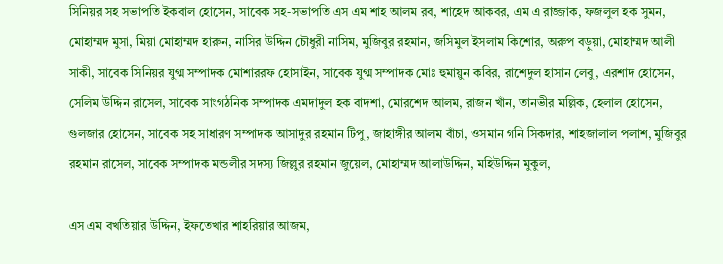সিনিয়র সহ সভাপতি ইকবাল হোসেন, সাবেক সহ-সভাপতি এস এম শাহ আলম রব, শাহেদ আকবর, এম এ রাজ্জাক, ফজলুল হক সুমন, মোহাম্মদ মুসা, মিয়া মোহাম্মদ হারুন, নাসির উদ্দিন চৌধুরী নাসিম, মুজিবুর রহমান, জসিমুল ইসলাম কিশোর, অরুপ বড়ুয়া, মোহাম্মদ আলী সাকী, সাবেক সিনিয়র যুগ্ম সম্পাদক মোশাররফ হোসাইন, সাবেক যুগ্ম সম্পাদক মোঃ হুমায়ুন কবির, রাশেদুল হাসান লেবু, এরশাদ হোসেন, সেলিম উদ্দিন রাসেল, সাবেক সাংগঠনিক সম্পাদক এমদাদুল হক বাদশা, মোরশেদ আলম, রাজন খাঁন, তানভীর মল্লিক, হেলাল হোসেন, গুলজার হোসেন, সাবেক সহ সাধারণ সম্পাদক আসাদুর রহমান টিপু, জাহাঙ্গীর আলম বাঁচা, ওসমান গনি সিকদার, শাহজালাল পলাশ, মুজিবুর রহমান রাসেল, সাবেক সম্পাদক মন্ডলীর সদস্য জিল্লুর রহমান জুয়েল, মোহাম্মদ আলাউদ্দিন, মহিউদ্দিন মুকুল,

এস এম বখতিয়ার উদ্দিন, ইফতেখার শাহরিয়ার আজম,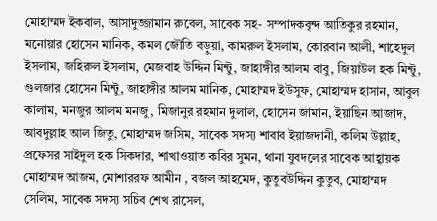মোহাম্মদ ইকবাল, আসাদুজ্জামান রুবেল, সাবেক সহ- সম্পাদকবৃন্দ আতিকুর রহমান, মনোয়ার হোসেন মানিক, কমল জৌতি বড়ুয়া, কামরুল ইসলাম, কোরবান আলী, শাহেদুল ইসলাম, জহিরুল ইসলাম, মেজবাহ উদ্দিন মিন্টু, জাহাঙ্গীর আলম বাবু, জিয়াউল হক মিন্টু, গুলজার হোসেন মিন্টু, জাহাঙ্গীর আলম মানিক, মোহাম্মদ ইউসুফ, মোহাম্মদ হাসান, আবুল কালাম, মনজুর আলম মনজু, মিজানুর রহমান দুলাল, হোসেন জামান, ইয়াছিন আজাদ, আবদুল্লাহ আল জিতু, মোহাম্মদ জসিম, সাবেক সদস্য শাবাব ইয়াজদানী, কলিম উল্লাহ, প্রফেসর সাইদুল হক সিকদার, শাখাওয়াত কবির সুমন, থানা যুবদলের সাবেক আহ্বায়ক মোহাম্মদ আজম, মোশাররফ আমীন , বজল আহমেদ, কুতুবউদ্দিন কুতুব, মোহাম্মদ সেলিম, সাবেক সদস্য সচিব শেখ রাসেল,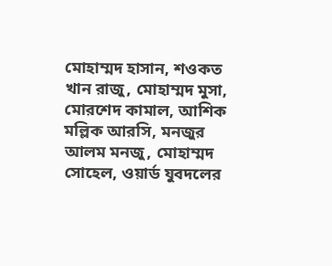মোহাম্মদ হাসান, শওকত খান রাজু, মোহাম্মদ মুসা, মোরশেদ কামাল, আশিক মল্লিক আরসি, মনজুর আলম মনজু, মোহাম্মদ সোহেল, ওয়ার্ড যুবদলের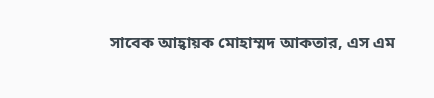সাবেক আহ্বায়ক মোহাম্মদ আকতার, এস এম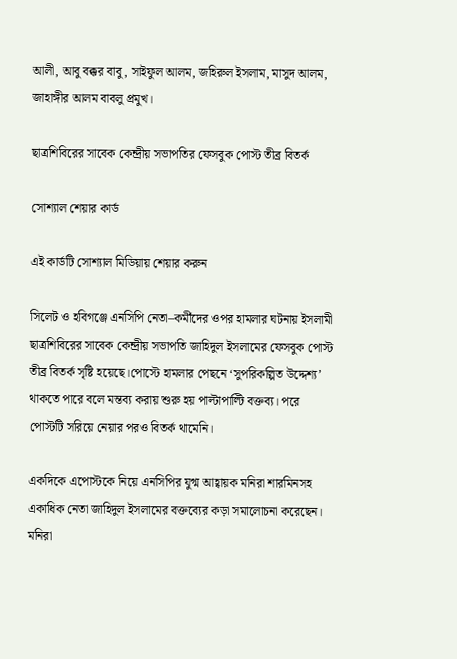আলী, আবু বক্কর বাবু, সাইফুল আলম, জহিরুল ইসলাম, মাসুদ আলম, জাহাঙ্গীর আলম বাবলু প্রমুখ।

ছাত্রশিবিরের সাবেক কেন্দ্রীয় সভাপতির ফেসবুক পোস্ট তীব্র বিতর্ক

সোশ্যাল শেয়ার কার্ড

এই কার্ডটি সোশ্যাল মিডিয়ায় শেয়ার করুন

সিলেট ও হবিগঞ্জে এনসিপি নেতা–কর্মীদের ওপর হামলার ঘটনায় ইসলামী ছাত্রশিবিরের সাবেক কেন্দ্রীয় সভাপতি জাহিদুল ইসলামের ফেসবুক পোস্ট তীব্র বিতর্ক সৃষ্টি হয়েছে।পোস্টে হামলার পেছনে ‘সুপরিকল্পিত উদ্দেশ্য’ থাকতে পারে বলে মন্তব্য করায় শুরু হয় পাল্টাপাল্টি বক্তব্য। পরে পোস্টটি সরিয়ে নেয়ার পরও বিতর্ক থামেনি।

একদিকে এপোস্টকে নিয়ে এনসিপির যুগ্ম আহ্বায়ক মনিরা শারমিনসহ একাধিক নেতা জাহিদুল ইসলামের বক্তব্যের কড়া সমালোচনা করেছেন। মনিরা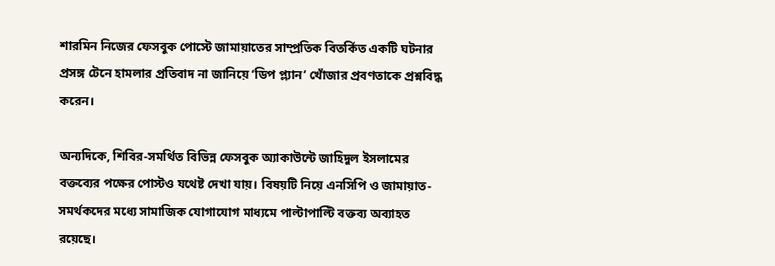শারমিন নিজের ফেসবুক পোস্টে জামায়াতের সাম্প্রতিক বিতর্কিত একটি ঘটনার প্রসঙ্গ টেনে হামলার প্রতিবাদ না জানিয়ে ‘ডিপ প্ল্যান’ খোঁজার প্রবণতাকে প্রশ্নবিদ্ধ করেন।

অন্যদিকে, শিবির-সমর্থিত বিভিন্ন ফেসবুক অ্যাকাউন্টে জাহিদুল ইসলামের বক্তব্যের পক্ষের পোস্টও যথেষ্ট দেখা যায়। বিষয়টি নিয়ে এনসিপি ও জামায়াত-সমর্থকদের মধ্যে সামাজিক যোগাযোগ মাধ্যমে পাল্টাপাল্টি বক্তব্য অব্যাহত রয়েছে।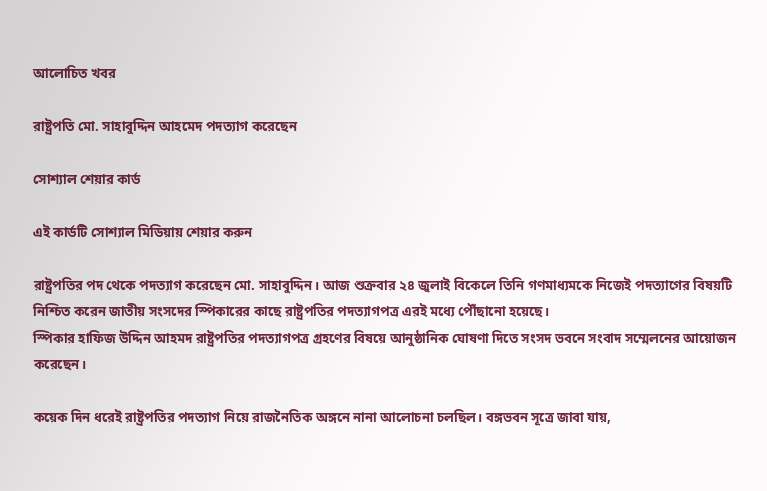আলোচিত খবর

রাষ্ট্রপতি মো. সাহাবুদ্দিন আহমেদ পদত্যাগ করেছেন

সোশ্যাল শেয়ার কার্ড

এই কার্ডটি সোশ্যাল মিডিয়ায় শেয়ার করুন

রাষ্ট্রপতির পদ থেকে পদত্যাগ করেছেন মো. সাহাবুদ্দিন। আজ শুক্রবার ২৪ জুলাই বিকেলে তিনি গণমাধ্যমকে নিজেই পদত্যাগের বিষয়টি নিশ্চিত করেন জাতীয় সংসদের স্পিকারের কাছে রাষ্ট্রপতির পদত্যাগপত্র এরই মধ্যে পৌঁছানো হয়েছে।
স্পিকার হাফিজ উদ্দিন আহমদ রাষ্ট্রপতির পদত্যাগপত্র গ্রহণের বিষয়ে আনুষ্ঠানিক ঘোষণা দিতে সংসদ ভবনে সংবাদ সম্মেলনের আয়োজন করেছেন।

কয়েক দিন ধরেই রাষ্ট্রপতির পদত্যাগ নিয়ে রাজনৈতিক অঙ্গনে নানা আলোচনা চলছিল। বঙ্গভবন সূত্রে জাবা যায়,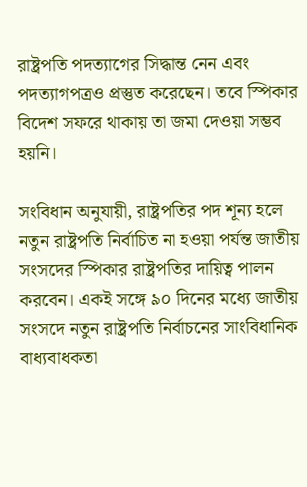রাষ্ট্রপতি পদত্যাগের সিদ্ধান্ত নেন এবং পদত্যাগপত্রও প্রস্তুত করেছেন। তবে স্পিকার বিদেশ সফরে থাকায় তা জমা দেওয়া সম্ভব হয়নি।

সংবিধান অনুযায়ী, রাষ্ট্রপতির পদ শূন্য হলে নতুন রাষ্ট্রপতি নির্বাচিত না হওয়া পর্যন্ত জাতীয় সংসদের স্পিকার রাষ্ট্রপতির দায়িত্ব পালন করবেন। একই সঙ্গে ৯০ দিনের মধ্যে জাতীয় সংসদে নতুন রাষ্ট্রপতি নির্বাচনের সাংবিধানিক বাধ্যবাধকতা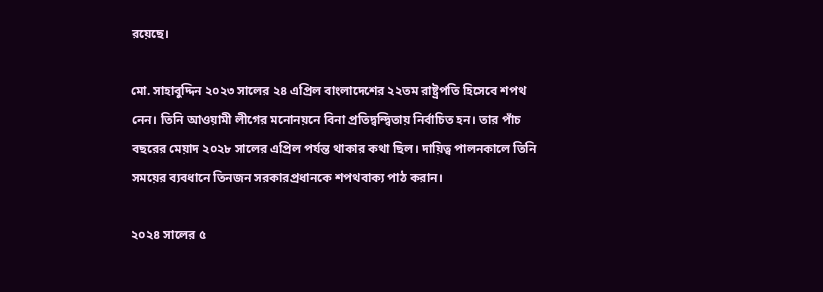রয়েছে।

মো. সাহাবুদ্দিন ২০২৩ সালের ২৪ এপ্রিল বাংলাদেশের ২২তম রাষ্ট্রপতি হিসেবে শপথ নেন। তিনি আওয়ামী লীগের মনোনয়নে বিনা প্রতিদ্বন্দ্বিতায় নির্বাচিত হন। তার পাঁচ বছরের মেয়াদ ২০২৮ সালের এপ্রিল পর্যন্ত থাকার কথা ছিল। দায়িত্ব পালনকালে তিনি সময়ের ব্যবধানে তিনজন সরকারপ্রধানকে শপথবাক্য পাঠ করান।

২০২৪ সালের ৫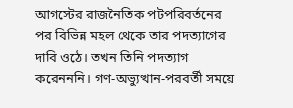আগস্টের রাজনৈতিক পটপরিবর্তনের পর বিভিন্ন মহল থেকে তার পদত্যাগের দাবি ওঠে। তখন তিনি পদত্যাগ করেনননি। গণ-অভ্যুত্থান-পরবর্তী সময়ে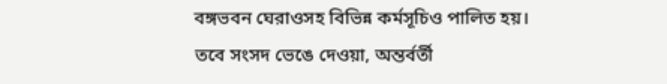বঙ্গভবন ঘেরাওসহ বিভিন্ন কর্মসূচিও পালিত হয়। তবে সংসদ ভেঙে দেওয়া, অন্তর্বর্তী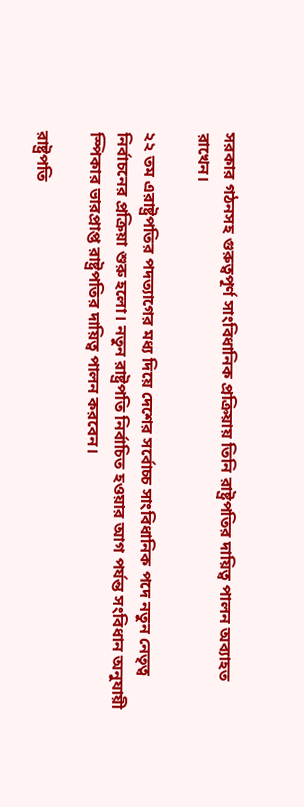সরকার গঠনসহ গুরুত্বপূর্ণ সাংবিধানিক প্রক্রিয়ায় তিনি রাষ্ট্রপতির দায়িত্ব পালন অব্যাহত রাখেন।

২২ তম এরাষ্ট্রপতির পদত্যাগের মধ্য দিয়ে দেশের সর্বোচ্চ সাংবিধানিক পদে নতুন নেতৃত্ব নির্বাচনের প্রক্রিয়া শুরু হলো। নতুন রাষ্ট্রপতি নির্বাচিত হওয়ার আগ পর্যন্ত সংবিধান অনুযায়ী স্পিকার ভারপ্রাপ্ত রাষ্ট্রপতির দায়িত্ব পালন করবেন।

রাষ্ট্রপতি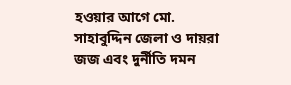হওয়ার আগে মো. সাহাবুদ্দিন জেলা ও দায়রা জজ এবং দুর্নীতি দমন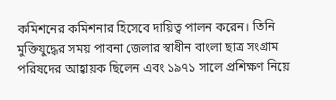কমিশনের কমিশনার হিসেবে দায়িত্ব পালন করেন। তিনি মুক্তিযুদ্ধের সময় পাবনা জেলার স্বাধীন বাংলা ছাত্র সংগ্রাম পরিষদের আহ্বায়ক ছিলেন এবং ১৯৭১ সালে প্রশিক্ষণ নিয়ে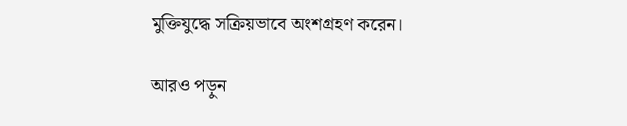মুক্তিযুদ্ধে সক্রিয়ভাবে অংশগ্রহণ করেন।

আরও পড়ুন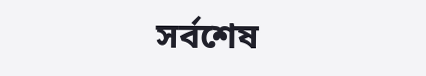সর্বশেষ